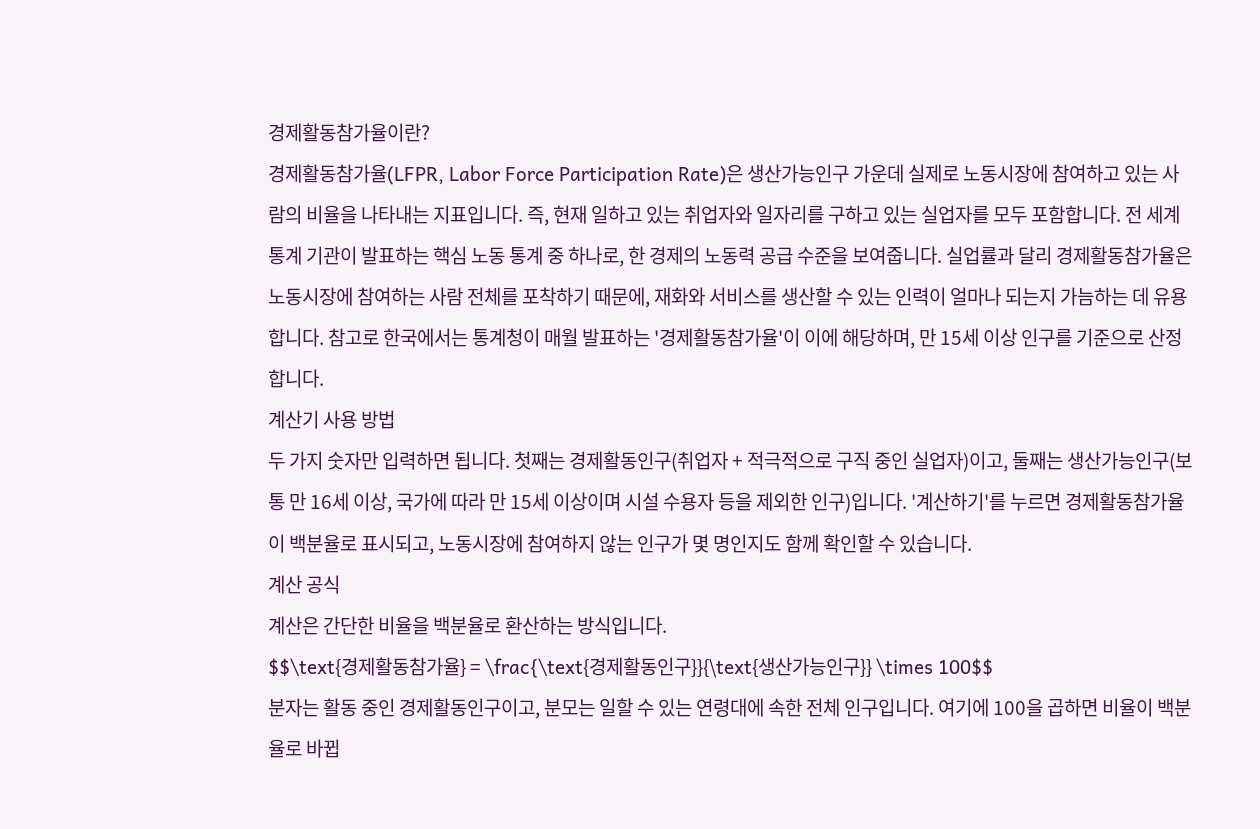경제활동참가율이란?
경제활동참가율(LFPR, Labor Force Participation Rate)은 생산가능인구 가운데 실제로 노동시장에 참여하고 있는 사람의 비율을 나타내는 지표입니다. 즉, 현재 일하고 있는 취업자와 일자리를 구하고 있는 실업자를 모두 포함합니다. 전 세계 통계 기관이 발표하는 핵심 노동 통계 중 하나로, 한 경제의 노동력 공급 수준을 보여줍니다. 실업률과 달리 경제활동참가율은 노동시장에 참여하는 사람 전체를 포착하기 때문에, 재화와 서비스를 생산할 수 있는 인력이 얼마나 되는지 가늠하는 데 유용합니다. 참고로 한국에서는 통계청이 매월 발표하는 '경제활동참가율'이 이에 해당하며, 만 15세 이상 인구를 기준으로 산정합니다.
계산기 사용 방법
두 가지 숫자만 입력하면 됩니다. 첫째는 경제활동인구(취업자 + 적극적으로 구직 중인 실업자)이고, 둘째는 생산가능인구(보통 만 16세 이상, 국가에 따라 만 15세 이상이며 시설 수용자 등을 제외한 인구)입니다. '계산하기'를 누르면 경제활동참가율이 백분율로 표시되고, 노동시장에 참여하지 않는 인구가 몇 명인지도 함께 확인할 수 있습니다.
계산 공식
계산은 간단한 비율을 백분율로 환산하는 방식입니다.
$$\text{경제활동참가율} = \frac{\text{경제활동인구}}{\text{생산가능인구}} \times 100$$
분자는 활동 중인 경제활동인구이고, 분모는 일할 수 있는 연령대에 속한 전체 인구입니다. 여기에 100을 곱하면 비율이 백분율로 바뀝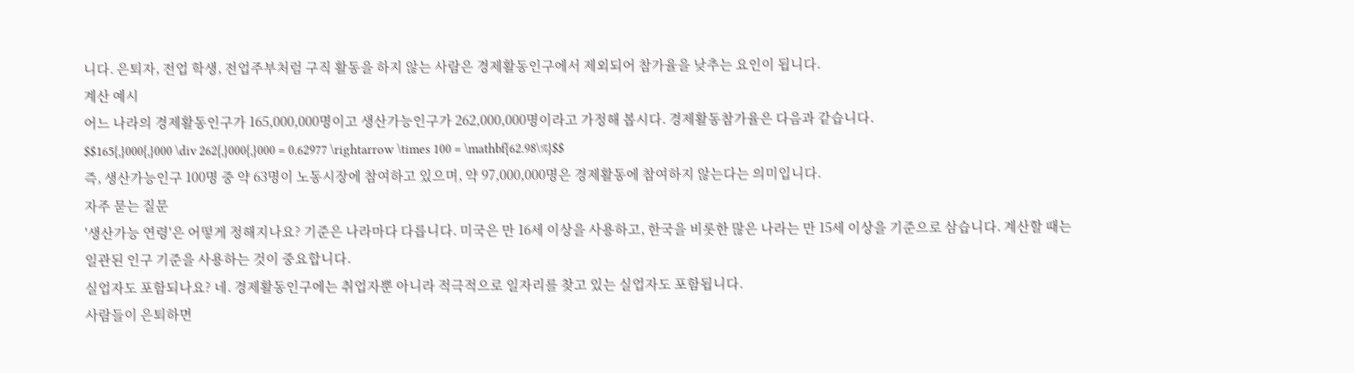니다. 은퇴자, 전업 학생, 전업주부처럼 구직 활동을 하지 않는 사람은 경제활동인구에서 제외되어 참가율을 낮추는 요인이 됩니다.
계산 예시
어느 나라의 경제활동인구가 165,000,000명이고 생산가능인구가 262,000,000명이라고 가정해 봅시다. 경제활동참가율은 다음과 같습니다.
$$165{,}000{,}000 \div 262{,}000{,}000 = 0.62977 \rightarrow \times 100 = \mathbf{62.98\%}$$
즉, 생산가능인구 100명 중 약 63명이 노동시장에 참여하고 있으며, 약 97,000,000명은 경제활동에 참여하지 않는다는 의미입니다.
자주 묻는 질문
'생산가능 연령'은 어떻게 정해지나요? 기준은 나라마다 다릅니다. 미국은 만 16세 이상을 사용하고, 한국을 비롯한 많은 나라는 만 15세 이상을 기준으로 삼습니다. 계산할 때는 일관된 인구 기준을 사용하는 것이 중요합니다.
실업자도 포함되나요? 네. 경제활동인구에는 취업자뿐 아니라 적극적으로 일자리를 찾고 있는 실업자도 포함됩니다.
사람들이 은퇴하면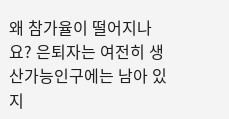왜 참가율이 떨어지나요? 은퇴자는 여전히 생산가능인구에는 남아 있지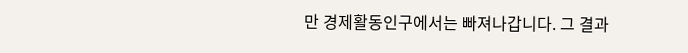만 경제활동인구에서는 빠져나갑니다. 그 결과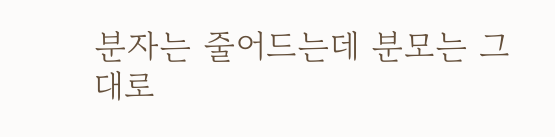분자는 줄어드는데 분모는 그대로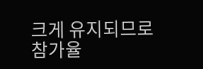크게 유지되므로 참가율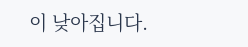이 낮아집니다.